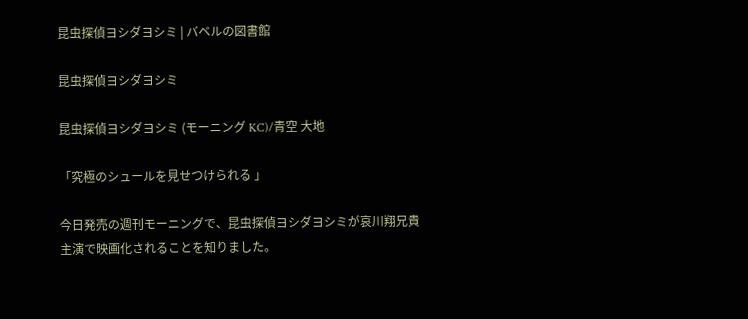昆虫探偵ヨシダヨシミ | バベルの図書館

昆虫探偵ヨシダヨシミ

昆虫探偵ヨシダヨシミ (モーニング KC)/青空 大地

「究極のシュールを見せつけられる 」

今日発売の週刊モーニングで、昆虫探偵ヨシダヨシミが哀川翔兄貴主演で映画化されることを知りました。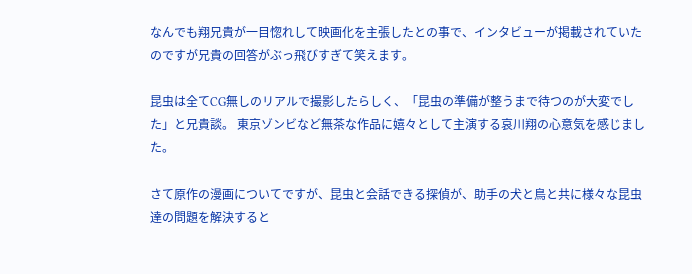なんでも翔兄貴が一目惚れして映画化を主張したとの事で、インタビューが掲載されていたのですが兄貴の回答がぶっ飛びすぎて笑えます。

昆虫は全てCG無しのリアルで撮影したらしく、「昆虫の準備が整うまで待つのが大変でした」と兄貴談。 東京ゾンビなど無茶な作品に嬉々として主演する哀川翔の心意気を感じました。

さて原作の漫画についてですが、昆虫と会話できる探偵が、助手の犬と鳥と共に様々な昆虫達の問題を解決すると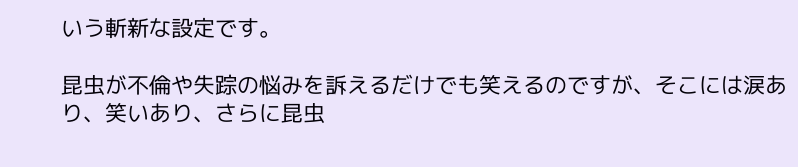いう斬新な設定です。

昆虫が不倫や失踪の悩みを訴えるだけでも笑えるのですが、そこには涙あり、笑いあり、さらに昆虫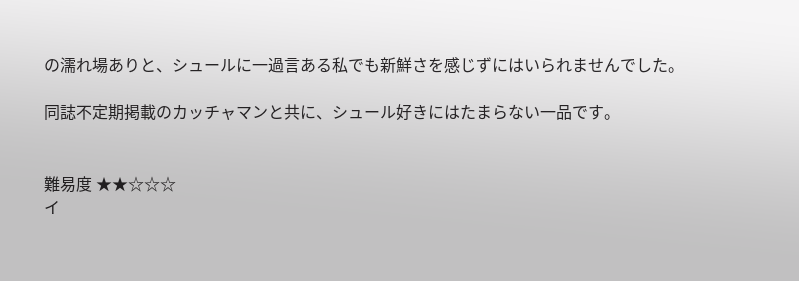の濡れ場ありと、シュールに一過言ある私でも新鮮さを感じずにはいられませんでした。

同誌不定期掲載のカッチャマンと共に、シュール好きにはたまらない一品です。


難易度 ★★☆☆☆
イ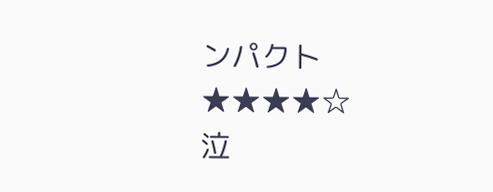ンパクト ★★★★☆
泣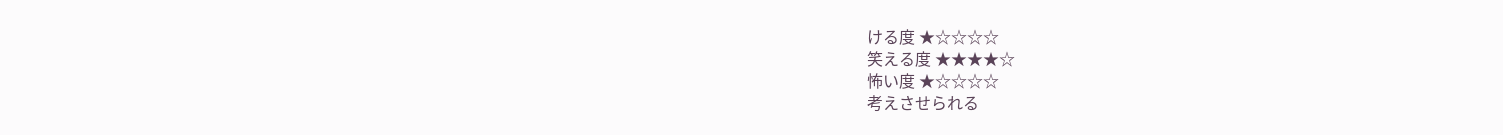ける度 ★☆☆☆☆
笑える度 ★★★★☆
怖い度 ★☆☆☆☆
考えさせられる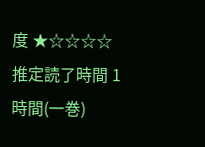度 ★☆☆☆☆
推定読了時間 1時間(一巻)